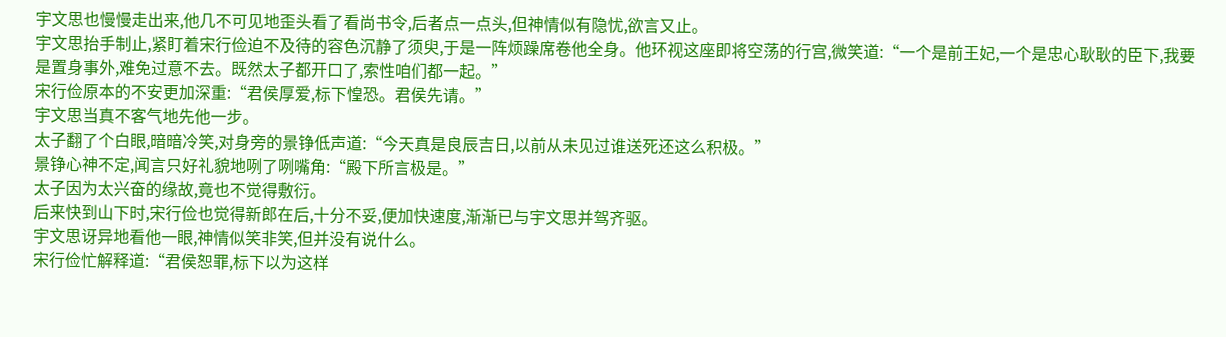宇文思也慢慢走出来,他几不可见地歪头看了看尚书令,后者点一点头,但神情似有隐忧,欲言又止。
宇文思抬手制止,紧盯着宋行俭迫不及待的容色沉静了须臾,于是一阵烦躁席卷他全身。他环视这座即将空荡的行宫,微笑道:“一个是前王妃,一个是忠心耿耿的臣下,我要是置身事外,难免过意不去。既然太子都开口了,索性咱们都一起。”
宋行俭原本的不安更加深重:“君侯厚爱,标下惶恐。君侯先请。”
宇文思当真不客气地先他一步。
太子翻了个白眼,暗暗冷笑,对身旁的景铮低声道:“今天真是良辰吉日,以前从未见过谁送死还这么积极。”
景铮心神不定,闻言只好礼貌地咧了咧嘴角:“殿下所言极是。”
太子因为太兴奋的缘故,竟也不觉得敷衍。
后来快到山下时,宋行俭也觉得新郎在后,十分不妥,便加快速度,渐渐已与宇文思并驾齐驱。
宇文思讶异地看他一眼,神情似笑非笑,但并没有说什么。
宋行俭忙解释道:“君侯恕罪,标下以为这样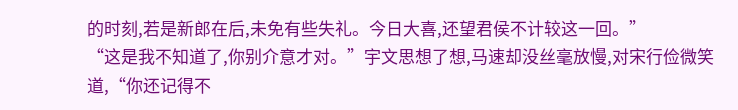的时刻,若是新郎在后,未免有些失礼。今日大喜,还望君侯不计较这一回。”
“这是我不知道了,你别介意才对。”宇文思想了想,马速却没丝毫放慢,对宋行俭微笑道,“你还记得不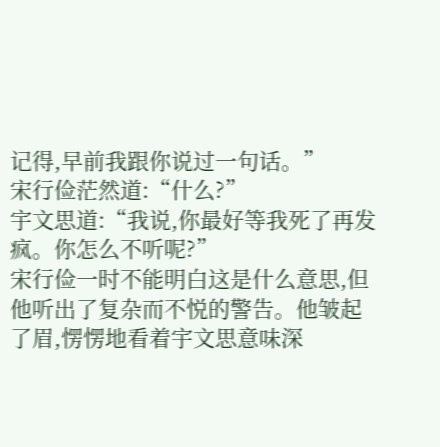记得,早前我跟你说过一句话。”
宋行俭茫然道:“什么?”
宇文思道:“我说,你最好等我死了再发疯。你怎么不听呢?”
宋行俭一时不能明白这是什么意思,但他听出了复杂而不悦的警告。他皱起了眉,愣愣地看着宇文思意味深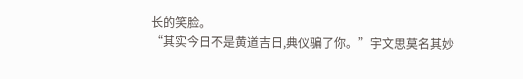长的笑脸。
“其实今日不是黄道吉日,典仪骗了你。”宇文思莫名其妙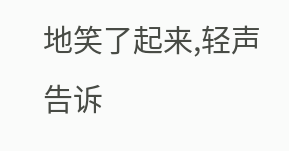地笑了起来,轻声告诉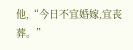他,“今日不宜婚嫁,宜丧葬。”